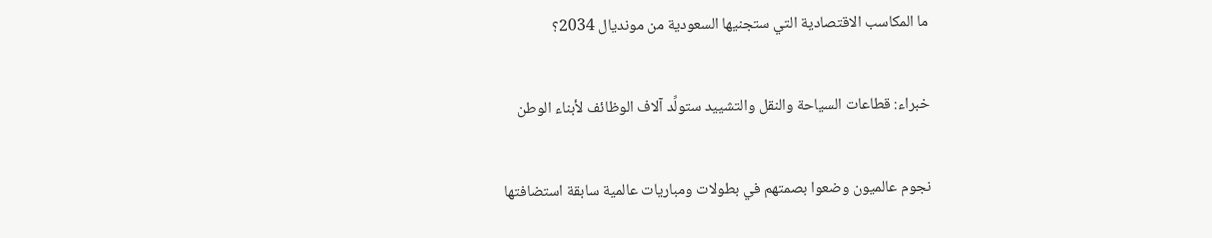ما المكاسب الاقتصادية التي ستجنيها السعودية من مونديال 2034؟

خبراء: قطاعات السياحة والنقل والتشييد ستولِّد آلاف الوظائف لأبناء الوطن

نجوم عالميون وضعوا بصمتهم في بطولات ومباريات عالمية سابقة استضافتها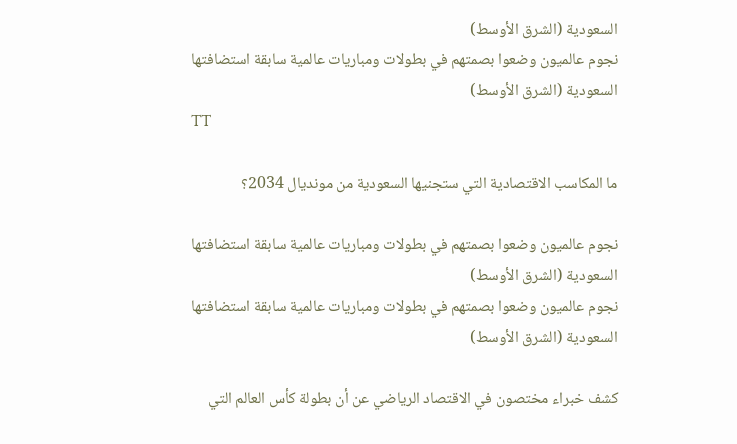السعودية (الشرق الأوسط)
نجوم عالميون وضعوا بصمتهم في بطولات ومباريات عالمية سابقة استضافتها السعودية (الشرق الأوسط)
TT

ما المكاسب الاقتصادية التي ستجنيها السعودية من مونديال 2034؟

نجوم عالميون وضعوا بصمتهم في بطولات ومباريات عالمية سابقة استضافتها السعودية (الشرق الأوسط)
نجوم عالميون وضعوا بصمتهم في بطولات ومباريات عالمية سابقة استضافتها السعودية (الشرق الأوسط)

كشف خبراء مختصون في الاقتصاد الرياضي عن أن بطولة كأس العالم التي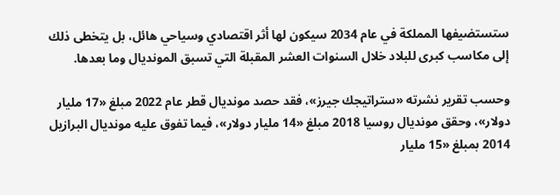ستستضيفها المملكة في عام 2034 سيكون لها أثر اقتصادي وسياحي هائل، بل يتخطى ذلك إلى مكاسب كبرى للبلاد خلال السنوات العشر المقبلة التي تسبق المونديال وما بعدها.

وحسب تقرير نشرته «ستراتيجك جيرز»، فقد حصد مونديال قطر عام 2022 مبلغ «17 مليار دولار»، وحقق مونديال روسيا 2018 مبلغ «14 مليار دولار»، فيما تفوق عليه مونديال البرازيل 2014 بمبلغ «15 مليار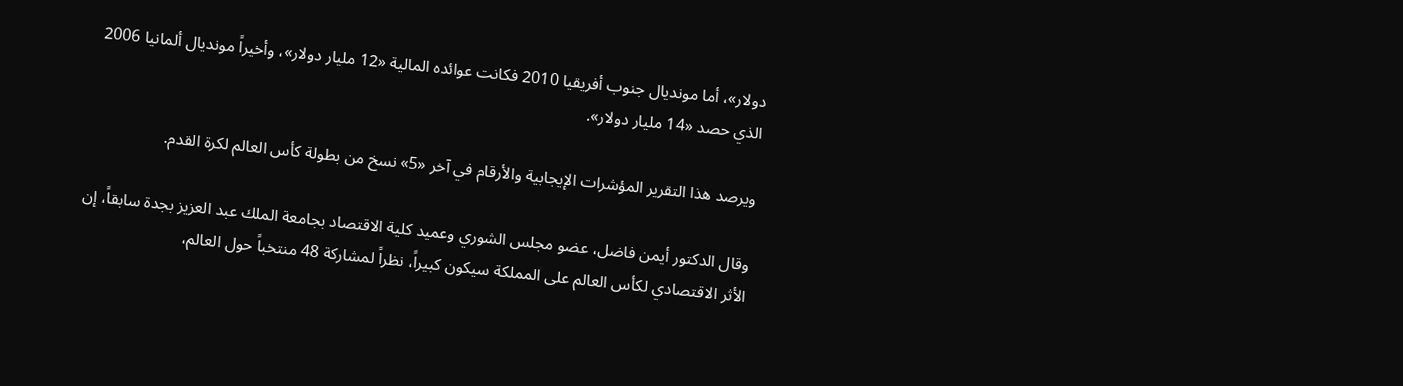دولار»، أما مونديال جنوب أفريقيا 2010 فكانت عوائده المالية «12 مليار دولار»، وأخيراً مونديال ألمانيا 2006 الذي حصد «14 مليار دولار».

ويرصد هذا التقرير المؤشرات الإيجابية والأرقام في آخر «5» نسخ من بطولة كأس العالم لكرة القدم.

وقال الدكتور أيمن فاضل، عضو مجلس الشوري وعميد كلية الاقتصاد بجامعة الملك عبد العزيز بجدة سابقاً، إن الأثر الاقتصادي لكأس العالم على المملكة سيكون كبيراً، نظراً لمشاركة 48 منتخباً حول العالم،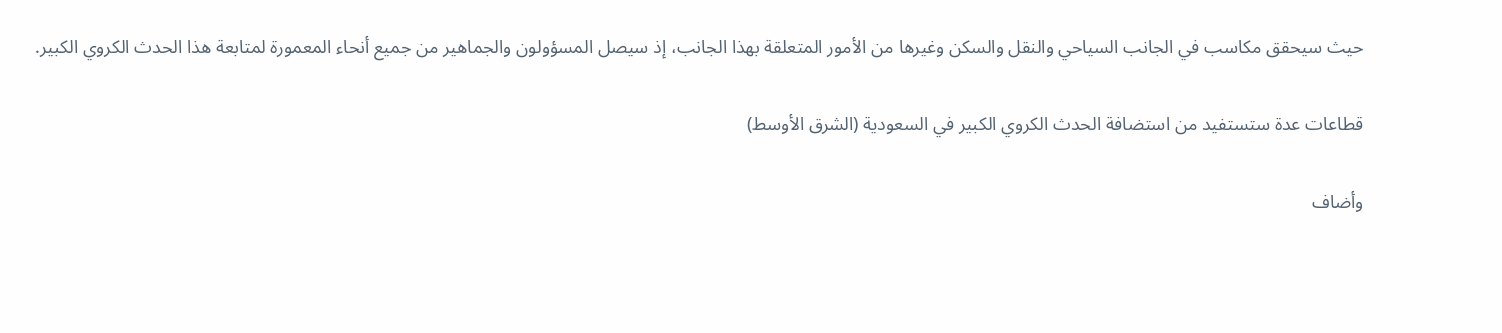حيث سيحقق مكاسب في الجانب السياحي والنقل والسكن وغيرها من الأمور المتعلقة بهذا الجانب، إذ سيصل المسؤولون والجماهير من جميع أنحاء المعمورة لمتابعة هذا الحدث الكروي الكبير.

قطاعات عدة ستستفيد من استضافة الحدث الكروي الكبير في السعودية (الشرق الأوسط)

وأضاف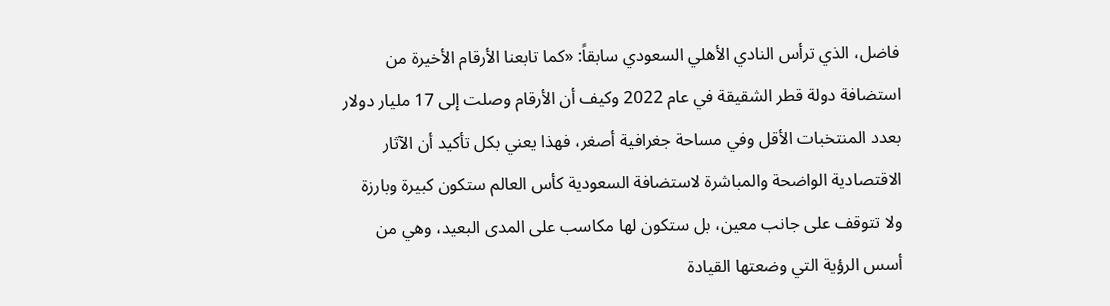فاضل، الذي ترأس النادي الأهلي السعودي سابقاً: «كما تابعنا الأرقام الأخيرة من استضافة دولة قطر الشقيقة في عام 2022 وكيف أن الأرقام وصلت إلى 17 مليار دولار بعدد المنتخبات الأقل وفي مساحة جغرافية أصغر، فهذا يعني بكل تأكيد أن الآثار الاقتصادية الواضحة والمباشرة لاستضافة السعودية كأس العالم ستكون كبيرة وبارزة ولا تتوقف على جانب معين، بل ستكون لها مكاسب على المدى البعيد، وهي من أسس الرؤية التي وضعتها القيادة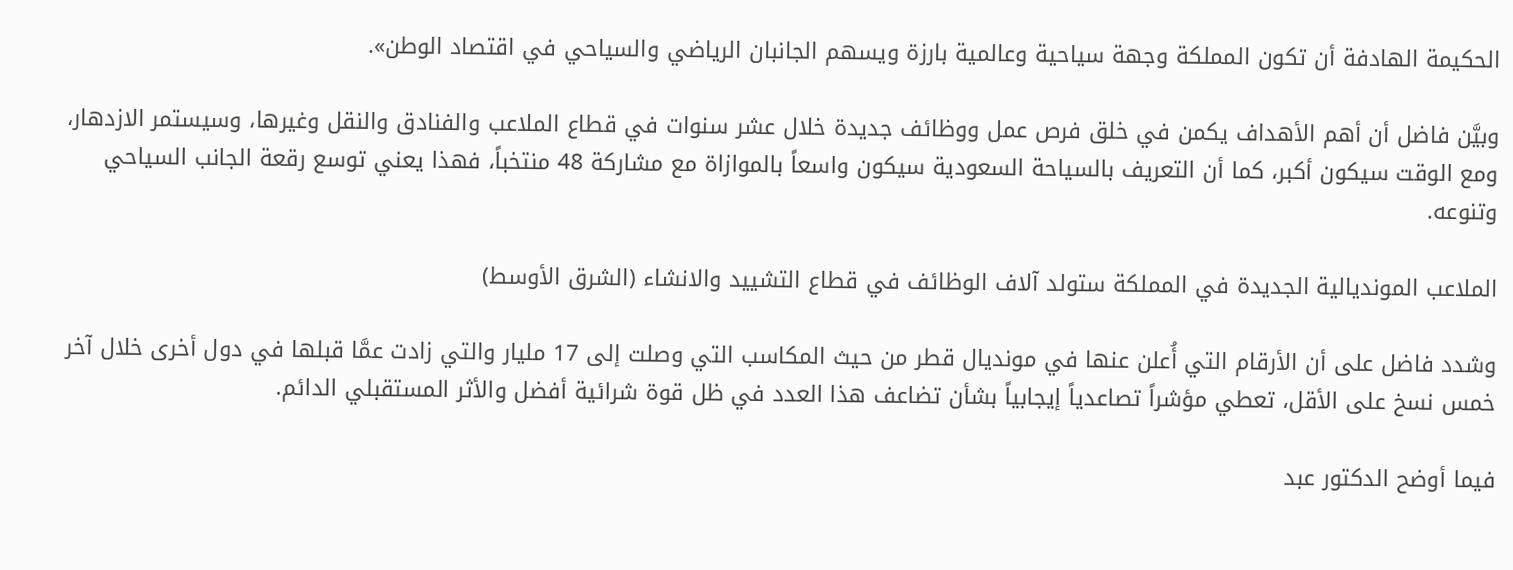الحكيمة الهادفة أن تكون المملكة وجهة سياحية وعالمية بارزة ويسهم الجانبان الرياضي والسياحي في اقتصاد الوطن».

وبيَّن فاضل أن أهم الأهداف يكمن في خلق فرص عمل ووظائف جديدة خلال عشر سنوات في قطاع الملاعب والفنادق والنقل وغيرها، وسيستمر الازدهار، ومع الوقت سيكون أكبر، كما أن التعريف بالسياحة السعودية سيكون واسعاً بالموازاة مع مشاركة 48 منتخباً، فهذا يعني توسع رقعة الجانب السياحي وتنوعه.

الملاعب المونديالية الجديدة في المملكة ستولد آلاف الوظائف في قطاع التشييد والانشاء (الشرق الأوسط)

وشدد فاضل على أن الأرقام التي أُعلن عنها في مونديال قطر من حيث المكاسب التي وصلت إلى 17 مليار والتي زادت عمَّا قبلها في دول أخرى خلال آخر خمس نسخ على الأقل، تعطي مؤشراً تصاعدياً إيجابياً بشأن تضاعف هذا العدد في ظل قوة شرائية أفضل والأثر المستقبلي الدائم.

فيما أوضح الدكتور عبد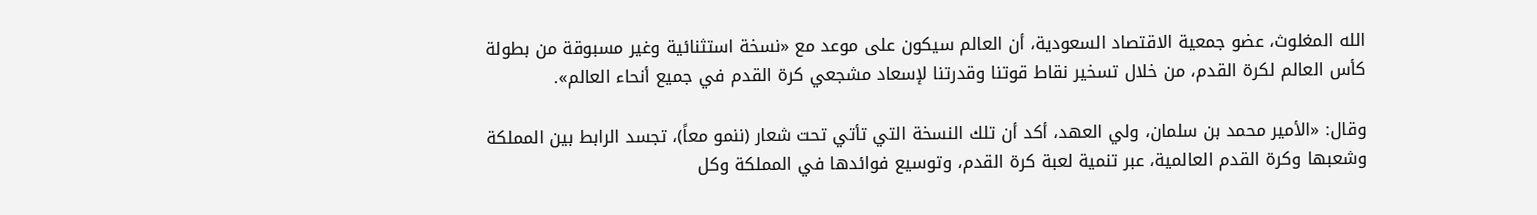الله المغلوث، عضو جمعية الاقتصاد السعودية، أن العالم سيكون على موعد مع «نسخة استثنائية وغير مسبوقة من بطولة كأس العالم لكرة القدم، من خلال تسخير نقاط قوتنا وقدرتنا لإسعاد مشجعي كرة القدم في جميع أنحاء العالم».

وقال: «الأمير محمد بن سلمان، ولي العهد، أكد أن تلك النسخة التي تأتي تحت شعار (ننمو معاً)، تجسد الرابط بين المملكة وشعبها وكرة القدم العالمية، عبر تنمية لعبة كرة القدم، وتوسيع فوائدها في المملكة وكل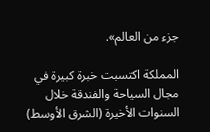جزء من العالم».

المملكة اكتسبت خبرة كبيرة في مجال السياحة والفندقة خلال السنوات الأخيرة (الشرق الأوسط)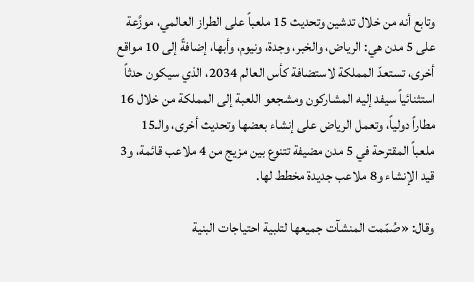وتابع أنه من خلال تدشين وتحديث 15 ملعباً على الطراز العالمي، موزَّعة على 5 مدن هي: الرياض، والخبر، وجدة، ونيوم، وأبها، إضافةً إلى 10 مواقع أخرى، تستعدّ المملكة لاستضافة كأس العالم 2034، الذي سيكون حدثاً استثنائياً سيفد إليه المشاركون ومشجعو اللعبة إلى المملكة من خلال 16 مطاراً دولياً، وتعمل الرياض على إنشاء بعضها وتحديث أخرى، والـ15 ملعباً المقترحة في 5 مدن مضيفة تتنوع بين مزيج من 4 ملاعب قائمة، و3 قيد الإنشاء و8 ملاعب جديدة مخطط لها.

وقال: «صُمّمت المنشآت جميعها لتلبية احتياجات البنية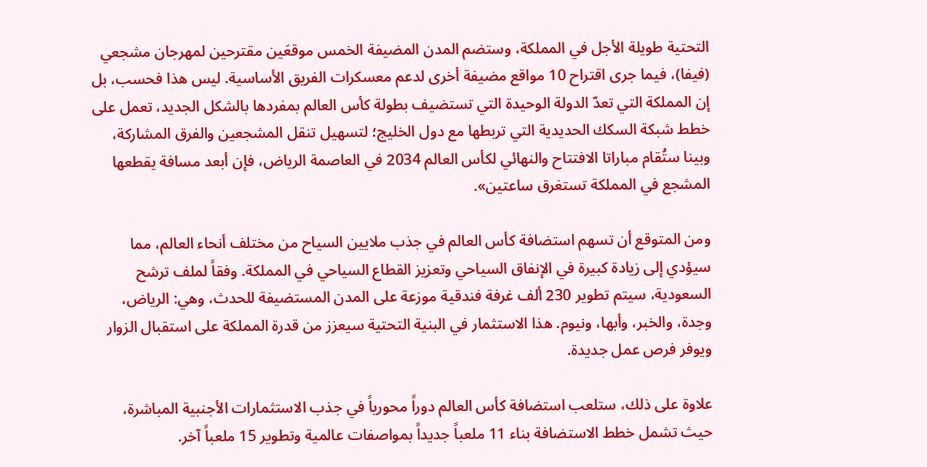التحتية طويلة الأجل في المملكة، وستضم المدن المضيفة الخمس موقعَين مقترحين لمهرجان مشجعي (فيفا)، فيما جرى اقتراح 10 مواقع مضيفة أخرى لدعم معسكرات الفريق الأساسية. ليس هذا فحسب، بل إن المملكة التي تعدّ الدولة الوحيدة التي تستضيف بطولة كأس العالم بمفردها بالشكل الجديد، تعمل على خطط شبكة السكك الحديدية التي تربطها مع دول الخليج؛ لتسهيل تنقل المشجعين والفرق المشاركة، وبينا ستُقام مباراتا الافتتاح والنهائي لكأس العالم 2034 في العاصمة الرياض، فإن أبعد مسافة يقطعها المشجع في المملكة تستغرق ساعتين».

ومن المتوقع أن تسهم استضافة كأس العالم في جذب ملايين السياح من مختلف أنحاء العالم، مما سيؤدي إلى زيادة كبيرة في الإنفاق السياحي وتعزيز القطاع السياحي في المملكة. وفقاً لملف ترشح السعودية، سيتم تطوير 230 ألف غرفة فندقية موزعة على المدن المستضيفة للحدث، وهي: الرياض، وجدة، والخبر، وأبها، ونيوم. هذا الاستثمار في البنية التحتية سيعزز من قدرة المملكة على استقبال الزوار ويوفر فرص عمل جديدة.

علاوة على ذلك، ستلعب استضافة كأس العالم دوراً محورياً في جذب الاستثمارات الأجنبية المباشرة، حيث تشمل خطط الاستضافة بناء 11 ملعباً جديداً بمواصفات عالمية وتطوير 15 ملعباً آخر.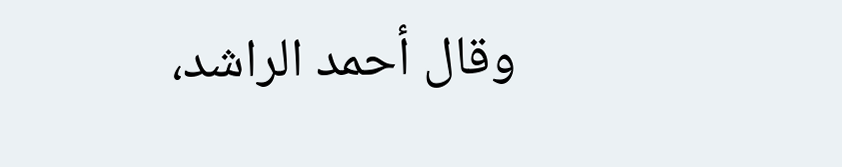وقال أحمد الراشد،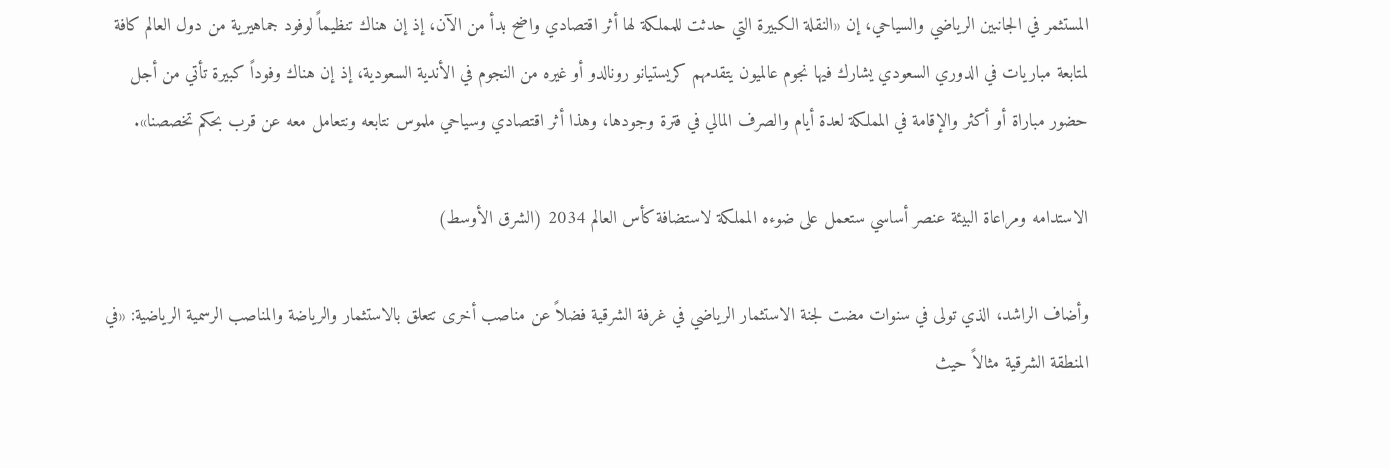المستثمر في الجانبين الرياضي والسياحي، إن «النقلة الكبيرة التي حدثت للمملكة لها أثر اقتصادي واضح بدأ من الآن، إذ إن هناك تنظيماً لوفود جماهيرية من دول العالم كافة لمتابعة مباريات في الدوري السعودي يشارك فيها نجوم عالميون يتقدمهم كريستيانو رونالدو أو غيره من النجوم في الأندية السعودية، إذ إن هناك وفوداً كبيرة تأتي من أجل حضور مباراة أو أكثر والإقامة في المملكة لعدة أيام والصرف المالي في فترة وجودها، وهذا أثر اقتصادي وسياحي ملموس نتابعه ونتعامل معه عن قرب بحكم تخصصنا».

الاستدامه ومراعاة البيئة عنصر أساسي ستعمل على ضوءه المملكة لاستضافة كأس العالم 2034 (الشرق الأوسط)

وأضاف الراشد، الذي تولى في سنوات مضت لجنة الاستثمار الرياضي في غرفة الشرقية فضلاً عن مناصب أخرى تتعلق بالاستثمار والرياضة والمناصب الرسمية الرياضية: «في المنطقة الشرقية مثالاً حيث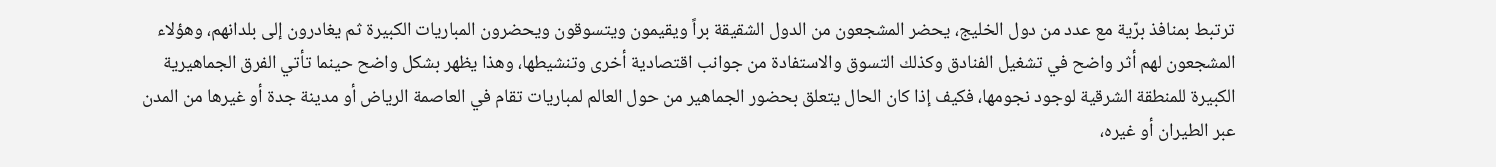ترتبط بمنافذ برّية مع عدد من دول الخليج، يحضر المشجعون من الدول الشقيقة براً ويقيمون ويتسوقون ويحضرون المباريات الكبيرة ثم يغادرون إلى بلدانهم، وهؤلاء المشجعون لهم أثر واضح في تشغيل الفنادق وكذلك التسوق والاستفادة من جوانب اقتصادية أخرى وتنشيطها، وهذا يظهر بشكل واضح حينما تأتي الفرق الجماهيرية الكبيرة للمنطقة الشرقية لوجود نجومها، فكيف إذا كان الحال يتعلق بحضور الجماهير من حول العالم لمباريات تقام في العاصمة الرياض أو مدينة جدة أو غيرها من المدن عبر الطيران أو غيره،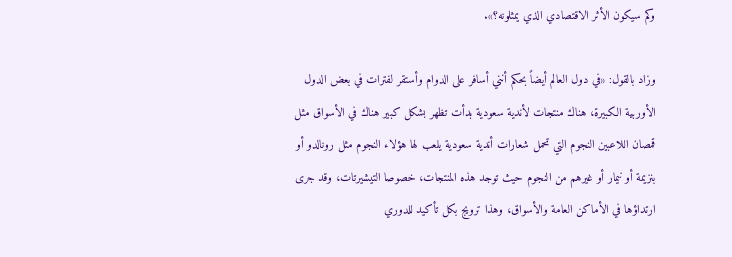وكم سيكون الأثر الاقتصادي الذي يمثلونه؟».

وزاد بالقول: «في دول العالم أيضاً بحكم أنني أسافر على الدوام وأستقر لفترات في بعض الدول الأوربية الكبيرة، هناك منتجات لأندية سعودية بدأت تظهر بشكل كبير هناك في الأسواق مثل قمصان اللاعبين النجوم التي تحمل شعارات أندية سعودية يلعب لها هؤلاء النجوم مثل رونالدو أو بنزيمة أو نيمار أو غيرهم من النجوم حيث توجد هذه المنتجات، خصوصا التيشيرتات، وقد جرى ارتداؤها في الأماكن العامة والأسواق، وهذا ترويج بكل تأكيد للدوري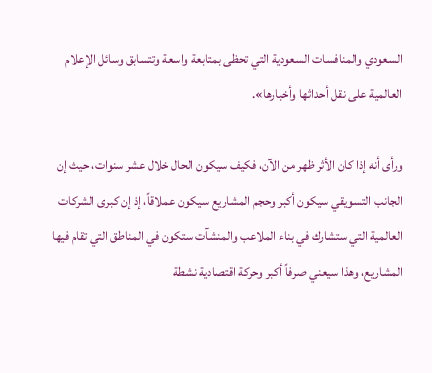السعودي والمنافسات السعودية التي تحظى بمتابعة واسعة وتتسابق وسائل الإعلام العالمية على نقل أحداثها وأخبارها».

ورأى أنه إذا كان الأثر ظهر من الآن، فكيف سيكون الحال خلال عشر سنوات، حيث إن الجانب التسويقي سيكون أكبر وحجم المشاريع سيكون عملاقاً، إذ إن كبرى الشركات العالمية التي ستشارك في بناء الملاعب والمنشآت ستكون في المناطق التي تقام فيها المشاريع، وهذا سيعني صرفاً أكبر وحركة اقتصادية نشطة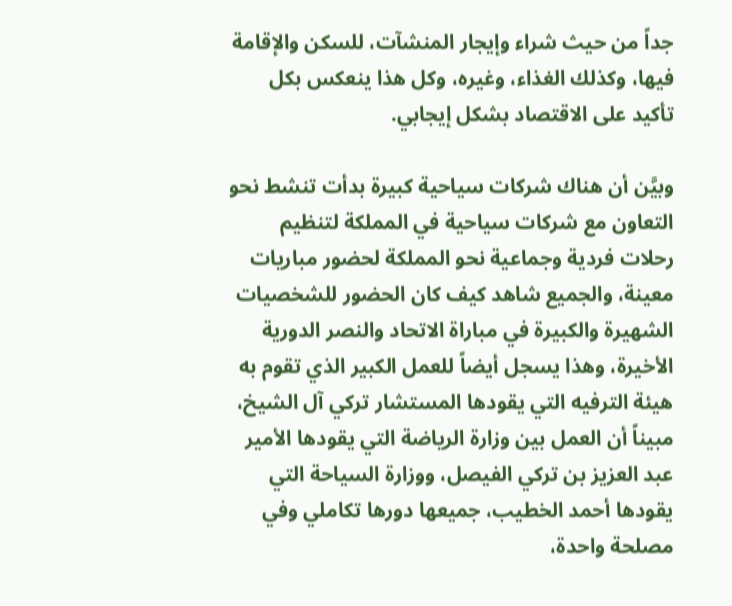جداً من حيث شراء وإيجار المنشآت، للسكن والإقامة فيها، وكذلك الغذاء، وغيره، وكل هذا ينعكس بكل تأكيد على الاقتصاد بشكل إيجابي.

وبيَّن أن هناك شركات سياحية كبيرة بدأت تنشط نحو التعاون مع شركات سياحية في المملكة لتنظيم رحلات فردية وجماعية نحو المملكة لحضور مباريات معينة، والجميع شاهد كيف كان الحضور للشخصيات الشهيرة والكبيرة في مباراة الاتحاد والنصر الدورية الأخيرة، وهذا يسجل أيضاً للعمل الكبير الذي تقوم به هيئة الترفيه التي يقودها المستشار تركي آل الشيخ، مبيناً أن العمل بين وزارة الرياضة التي يقودها الأمير عبد العزيز بن تركي الفيصل، ووزارة السياحة التي يقودها أحمد الخطيب، جميعها دورها تكاملي وفي مصلحة واحدة،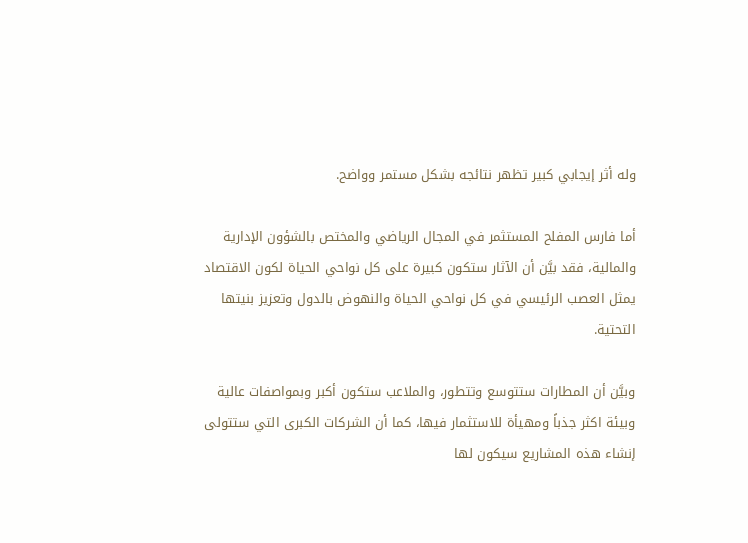وله أثر إيجابي كبير تظهر نتائجه بشكل مستمر وواضح.

أما فارس المفلح المستثمر في المجال الرياضي والمختص بالشؤون الإدارية والمالية، فقد بيَّن أن الآثار ستكون كبيرة على كل نواحي الحياة لكون الاقتصاد يمثل العصب الرئيسي في كل نواحي الحياة والنهوض بالدول وتعزيز بنيتها التحتية.

وبيَّن أن المطارات ستتوسع وتتطور، والملاعب ستكون أكبر وبمواصفات عالية وبيئة اكثر جذباً ومهيأة للاستثمار فيها، كما أن الشركات الكبرى التي ستتولى إنشاء هذه المشاريع سيكون لها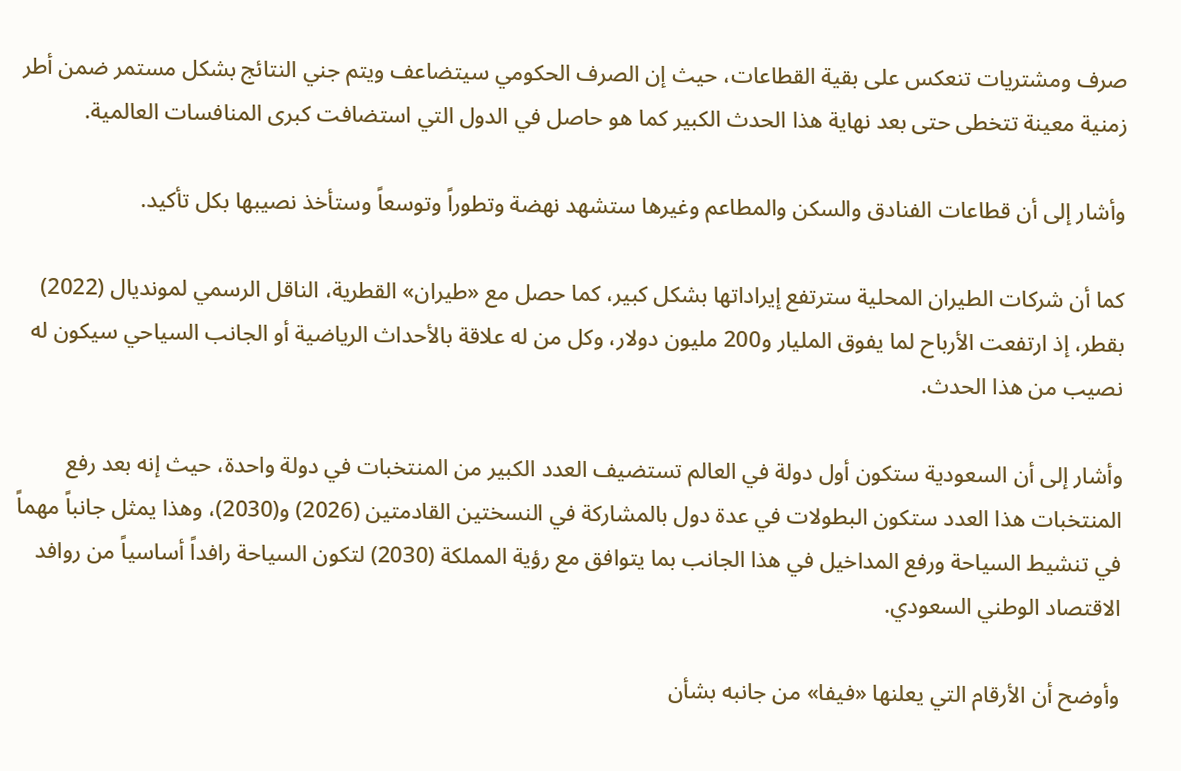صرف ومشتريات تنعكس على بقية القطاعات، حيث إن الصرف الحكومي سيتضاعف ويتم جني النتائج بشكل مستمر ضمن أطر زمنية معينة تتخطى حتى بعد نهاية هذا الحدث الكبير كما هو حاصل في الدول التي استضافت كبرى المنافسات العالمية.

وأشار إلى أن قطاعات الفنادق والسكن والمطاعم وغيرها ستشهد نهضة وتطوراً وتوسعاً وستأخذ نصيبها بكل تأكيد.

كما أن شركات الطيران المحلية سترتفع إيراداتها بشكل كبير، كما حصل مع «طيران» القطرية، الناقل الرسمي لمونديال (2022) بقطر، إذ ارتفعت الأرباح لما يفوق المليار و200 مليون دولار، وكل من له علاقة بالأحداث الرياضية أو الجانب السياحي سيكون له نصيب من هذا الحدث.

وأشار إلى أن السعودية ستكون أول دولة في العالم تستضيف العدد الكبير من المنتخبات في دولة واحدة، حيث إنه بعد رفع المنتخبات هذا العدد ستكون البطولات في عدة دول بالمشاركة في النسختين القادمتين (2026) و(2030)، وهذا يمثل جانباً مهماً في تنشيط السياحة ورفع المداخيل في هذا الجانب بما يتوافق مع رؤية المملكة (2030) لتكون السياحة رافداً أساسياً من روافد الاقتصاد الوطني السعودي.

وأوضح أن الأرقام التي يعلنها «فيفا» من جانبه بشأن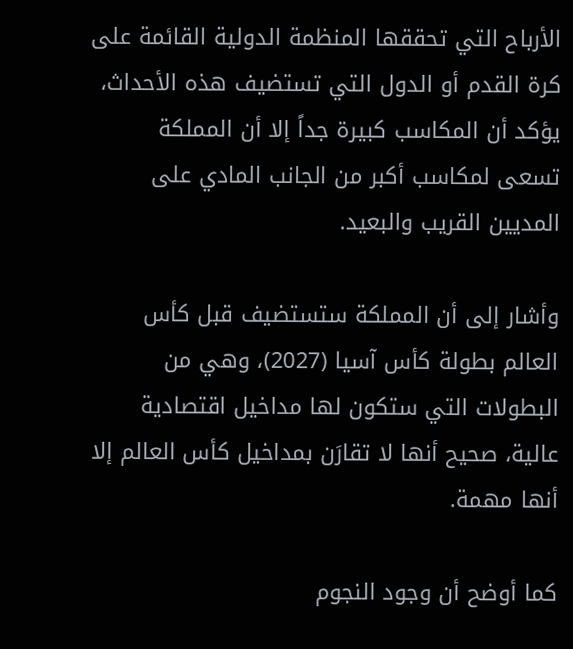الأرباح التي تحققها المنظمة الدولية القائمة على كرة القدم أو الدول التي تستضيف هذه الأحداث، يؤكد أن المكاسب كبيرة جداً إلا أن المملكة تسعى لمكاسب أكبر من الجانب المادي على المديين القريب والبعيد.

وأشار إلى أن المملكة ستستضيف قبل كأس العالم بطولة كأس آسيا (2027)، وهي من البطولات التي ستكون لها مداخيل اقتصادية عالية، صحيح أنها لا تقارَن بمداخيل كأس العالم إلا أنها مهمة.

كما أوضح أن وجود النجوم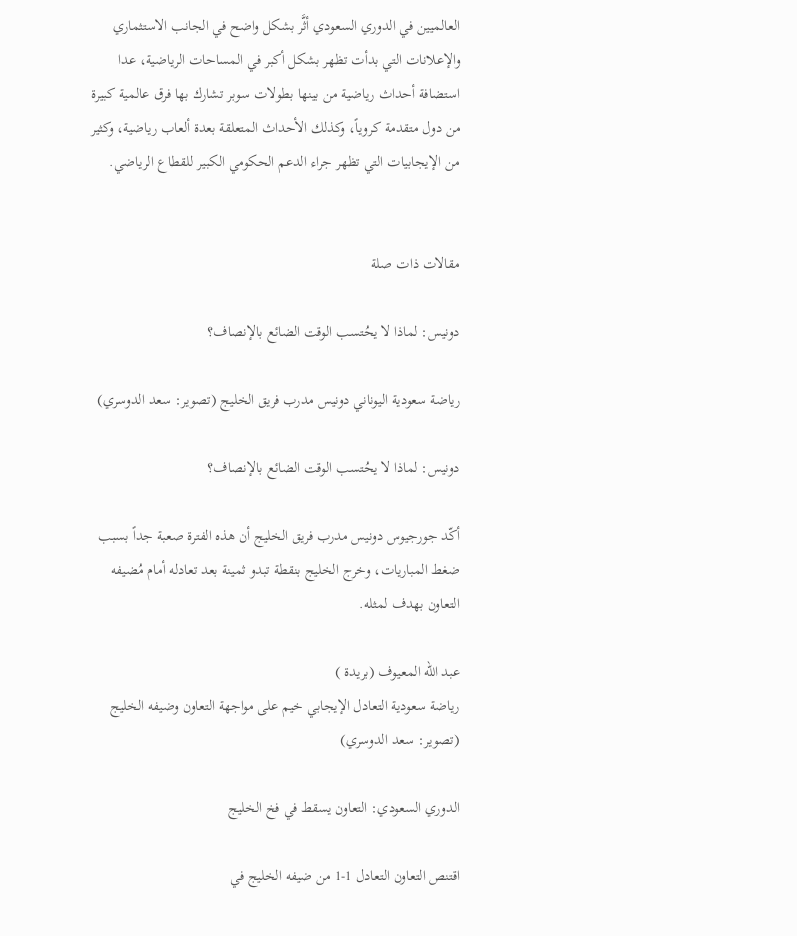العالميين في الدوري السعودي أثَّر بشكل واضح في الجانب الاستثماري والإعلانات التي بدأت تظهر بشكل أكبر في المساحات الرياضية، عدا استضافة أحداث رياضية من بينها بطولات سوبر تشارك بها فرق عالمية كبيرة من دول متقدمة كروياً، وكذلك الأحداث المتعلقة بعدة ألعاب رياضية، وكثير من الإيجابيات التي تظهر جراء الدعم الحكومي الكبير للقطاع الرياضي.


مقالات ذات صلة

دونيس: لماذا لا يحُتسب الوقت الضائع بالإنصاف؟

رياضة سعودية اليوناني دونيس مدرب فريق الخليج (تصوير: سعد الدوسري)

دونيس: لماذا لا يحُتسب الوقت الضائع بالإنصاف؟

أكّد جورجيوس دونيس مدرب فريق الخليج أن هذه الفترة صعبة جداً بسبب ضغط المباريات، وخرج الخليج بنقطة تبدو ثمينة بعد تعادله أمام مُضيفه التعاون بهدف لمثله.

عبد الله المعيوف (بريدة )
رياضة سعودية التعادل الإيجابي خيم على مواجهة التعاون وضيفه الخليج (تصوير: سعد الدوسري)

الدوري السعودي: التعاون يسقط في فخ الخليج

اقتنص التعاون التعادل 1-1 من ضيفه الخليج في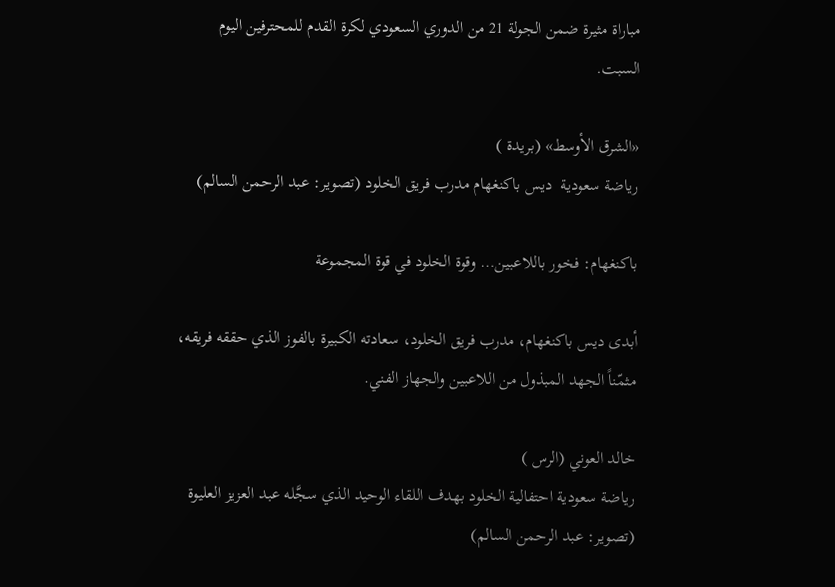مباراة مثيرة ضمن الجولة 21 من الدوري السعودي لكرة القدم للمحترفين اليوم السبت.

«الشرق الأوسط» (بريدة )
رياضة سعودية  ديس باكنغهام مدرب فريق الخلود (تصوير: عبد الرحمن السالم)

باكنغهام: فخور باللاعبين… وقوة الخلود في قوة المجموعة

أبدى ديس باكنغهام، مدرب فريق الخلود، سعادته الكبيرة بالفوز الذي حققه فريقه، مثمّناً الجهد المبذول من اللاعبين والجهاز الفني.

خالد العوني (الرس )
رياضة سعودية احتفالية الخلود بهدف اللقاء الوحيد الذي سجَّله عبد العزيز العليوة (تصوير: عبد الرحمن السالم)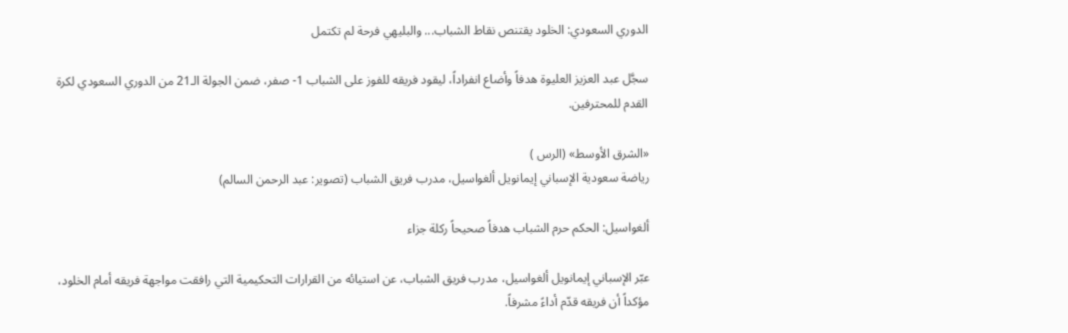الدوري السعودي: الخلود يقتنص نقاط الشباب... والبليهي فرحة لم تكتمل

سجَّل عبد العزيز العليوة هدفاً وأضاع انفراداً، ليقود فريقه للفوز على الشباب 1- صفر، ضمن الجولة الـ21 من الدوري السعودي لكرة القدم للمحترفين.

«الشرق الأوسط» (الرس )
رياضة سعودية الإسباني إيمانويل ألغواسيل، مدرب فريق الشباب (تصوير: عبد الرحمن السالم)

ألغواسيل: الحكم حرم الشباب هدفاً صحيحاً ركلة جزاء

عبّر الإسباني إيمانويل ألغواسيل، مدرب فريق الشباب، عن استيائه من القرارات التحكيمية التي رافقت مواجهة فريقه أمام الخلود، مؤكداً أن فريقه قدّم أداءً مشرفاً.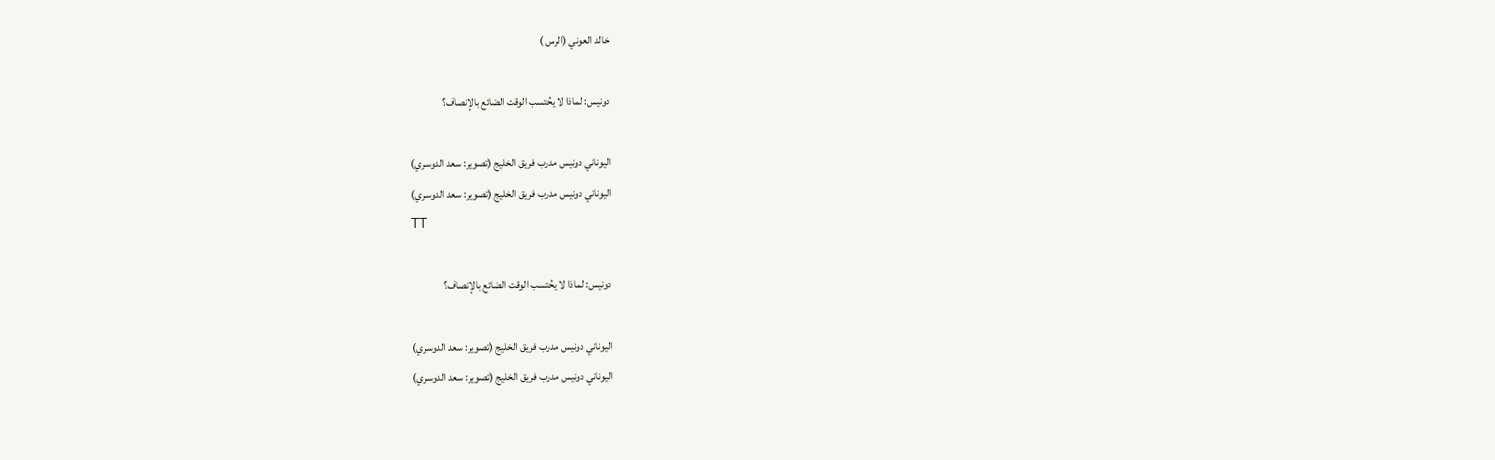خالد العوني (الرس )

دونيس: لماذا لا يحُتسب الوقت الضائع بالإنصاف؟

اليوناني دونيس مدرب فريق الخليج (تصوير: سعد الدوسري)
اليوناني دونيس مدرب فريق الخليج (تصوير: سعد الدوسري)
TT

دونيس: لماذا لا يحُتسب الوقت الضائع بالإنصاف؟

اليوناني دونيس مدرب فريق الخليج (تصوير: سعد الدوسري)
اليوناني دونيس مدرب فريق الخليج (تصوير: سعد الدوسري)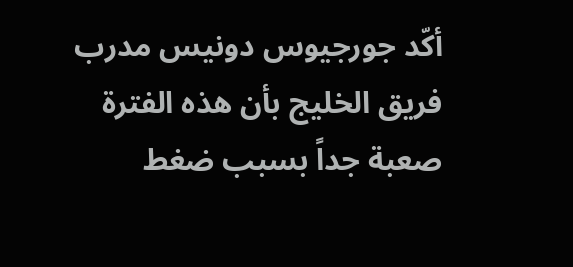أكّد جورجيوس دونيس مدرب فريق الخليج بأن هذه الفترة صعبة جداً بسبب ضغط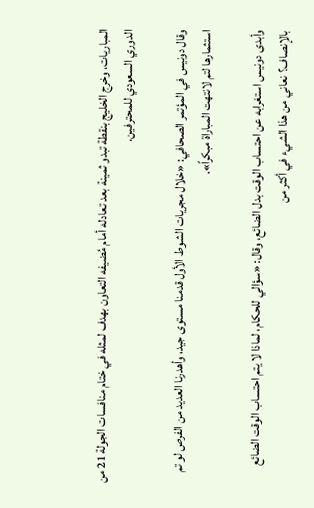المباريات، وخرج الخليج بنقطة تبدو ثمينة بعد تعادله أمام مُضيفه التعاون بهدف لمثله في ختام منافسات الجولة 21 من الدوري السعودي للمحترفين.

وقال دونيس في المؤتمر الصحافي: «خلال مجريات الشوط الأول قدمنا مستوى جيد، وأهدرنا العديد من الفرص لو تم استثمارها لتم لانتهت المباراة مبكراً».

وأبدى دونيس استغرابه عن احتساب الوقت بدل الضائع، وقال: «سؤالي للحكام، لماذا لا يتم احتساب الوقت الضائع بالإنصاف؟ نعاني من هذا الشيء في أكثر من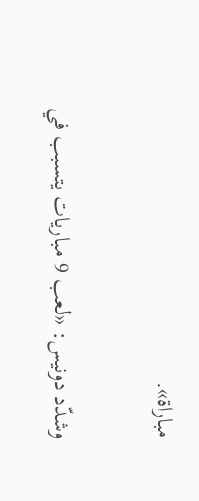مباراة».

وشدّد دونيس: «لعب 9 مباريات يتسبب في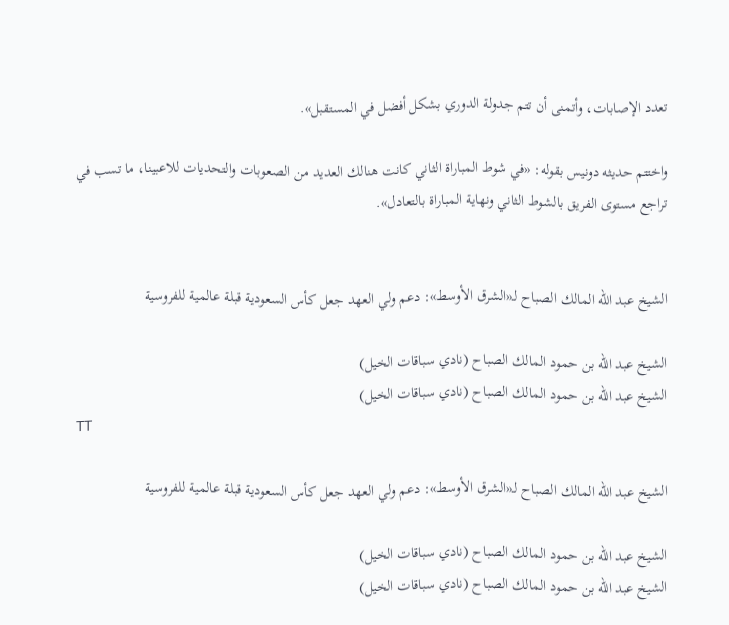تعدد الإصابات، وأتمنى أن تتم جدولة الدوري بشكل أفضل في المستقبل».

واختتم حديثه دونيس بقوله: «في شوط المباراة الثاني كانت هنالك العديد من الصعوبات والتحديات للاعبينا، ما تسب في تراجع مستوى الفريق بالشوط الثاني ونهاية المباراة بالتعادل».


الشيخ عبد الله المالك الصباح لـ«الشرق الأوسط»: دعم ولي العهد جعل كأس السعودية قبلة عالمية للفروسية

الشيخ عبد الله بن حمود المالك الصباح (نادي سباقات الخيل)
الشيخ عبد الله بن حمود المالك الصباح (نادي سباقات الخيل)
TT

الشيخ عبد الله المالك الصباح لـ«الشرق الأوسط»: دعم ولي العهد جعل كأس السعودية قبلة عالمية للفروسية

الشيخ عبد الله بن حمود المالك الصباح (نادي سباقات الخيل)
الشيخ عبد الله بن حمود المالك الصباح (نادي سباقات الخيل)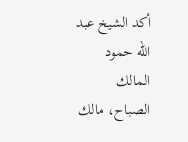أكد الشيخ عبد الله حمود المالك الصباح، مالك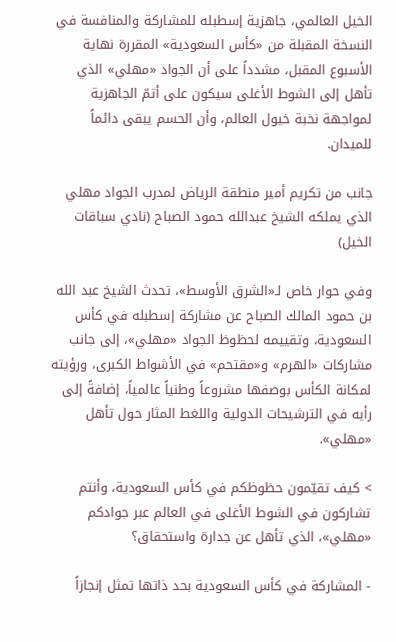الخيل العالمي، جاهزية إسطبله للمشاركة والمنافسة في النسخة المقبلة من «كأس السعودية» المقررة نهاية الأسبوع المقبل، مشدداً على أن الجواد «مهلي» الذي تأهل إلى الشوط الأغلى سيكون على أتمّ الجاهزية لمواجهة نخبة خيول العالم، وأن الحسم يبقى دائماً للميدان.

جانب من تكريم أمير منطقة الرياض لمدرب الجواد مهلي الذي يملكه الشيخ عبدالله حمود الصباح (نادي سباقات الخيل)

وفي حوار خاص لـ«الشرق الأوسط»، تحدث الشيخ عبد الله بن حمود المالك الصباح عن مشاركة إسطبله في كأس السعودية، وتقييمه لحظوظ الجواد «مهلي»، إلى جانب مشاركات «الهرم» و«مقتحم» في الأشواط الكبرى، ورؤيته لمكانة الكأس بوصفها مشروعاً وطنياً عالمياً، إضافةً إلى رأيه في الترشيحات الدولية واللغط المثار حول تأهل «مهلي».

> كيف تقيّمون حظوظكم في كأس السعودية، وأنتم تشاركون في الشوط الأغلى في العالم عبر جوادكم «مهلي»، الذي تأهل عن جدارة واستحقاق؟

- المشاركة في كأس السعودية بحد ذاتها تمثل إنجازاً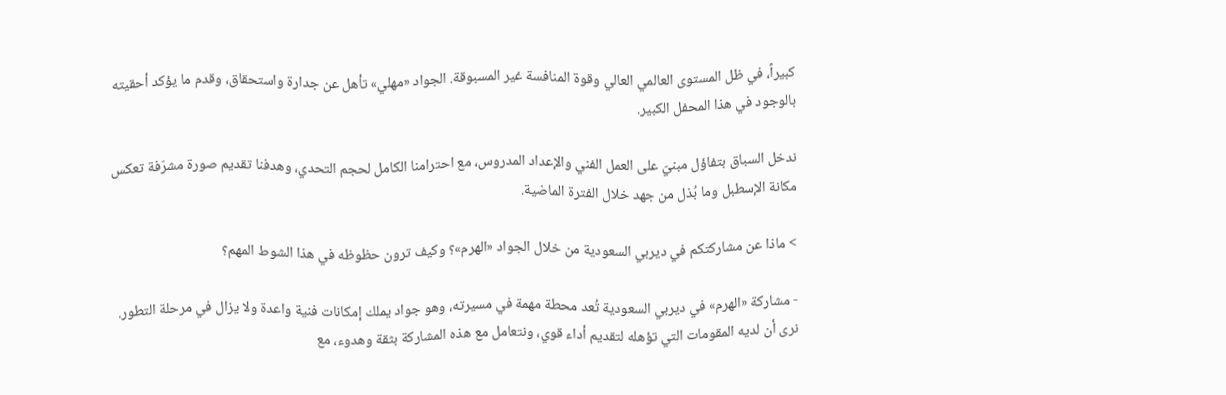كبيراً، في ظل المستوى العالمي العالي وقوة المنافسة غير المسبوقة. الجواد «مهلي» تأهل عن جدارة واستحقاق، وقدم ما يؤكد أحقيته بالوجود في هذا المحفل الكبير.

ندخل السباق بتفاؤل مبنيّ على العمل الفني والإعداد المدروس، مع احترامنا الكامل لحجم التحدي، وهدفنا تقديم صورة مشرّفة تعكس مكانة الإسطبل وما بُذل من جهد خلال الفترة الماضية.

> ماذا عن مشاركتكم في ديربي السعودية من خلال الجواد «الهرم»؟ وكيف ترون حظوظه في هذا الشوط المهم؟

- مشاركة «الهرم» في ديربي السعودية تُعد محطة مهمة في مسيرته، وهو جواد يملك إمكانات فنية واعدة ولا يزال في مرحلة التطور. نرى أن لديه المقومات التي تؤهله لتقديم أداء قوي، ونتعامل مع هذه المشاركة بثقة وهدوء، مع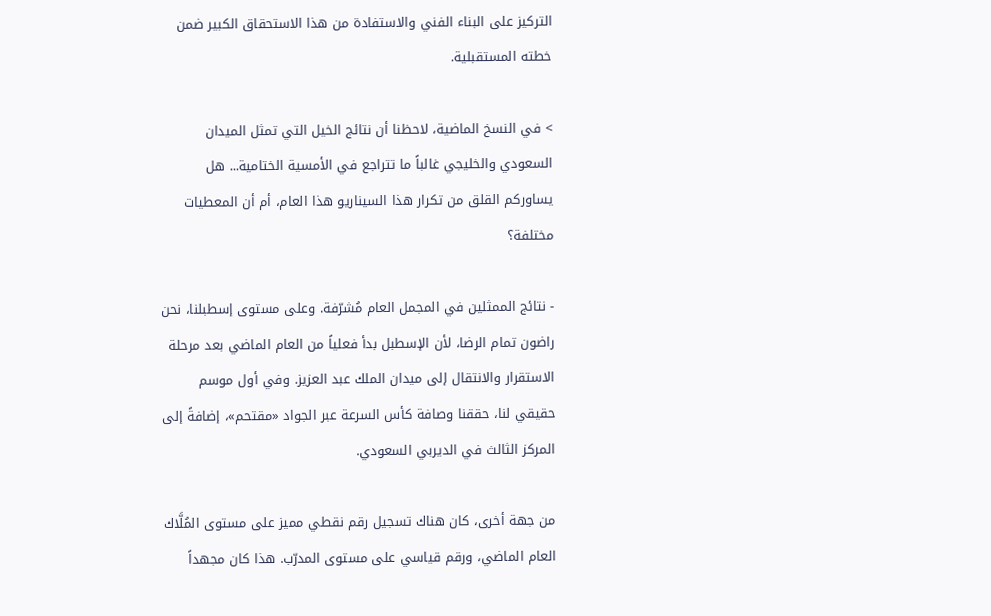التركيز على البناء الفني والاستفادة من هذا الاستحقاق الكبير ضمن خطته المستقبلية.

> في النسخ الماضية، لاحظنا أن نتائج الخيل التي تمثل الميدان السعودي والخليجي غالباً ما تتراجع في الأمسية الختامية... هل يساوركم القلق من تكرار هذا السيناريو هذا العام، أم أن المعطيات مختلفة؟

- نتائج الممثلين في المجمل العام مُشرّفة. وعلى مستوى إسطبلنا، نحن راضون تمام الرضا، لأن الإسطبل بدأ فعلياً من العام الماضي بعد مرحلة الاستقرار والانتقال إلى ميدان الملك عبد العزيز. وفي أول موسم حقيقي لنا، حققنا وصافة كأس السرعة عبر الجواد «مقتحم»، إضافةً إلى المركز الثالث في الديربي السعودي.

من جهة أخرى، كان هناك تسجيل رقم نقطي مميز على مستوى المُلَّاك العام الماضي، ورقم قياسي على مستوى المدرّب. هذا كان مجهداً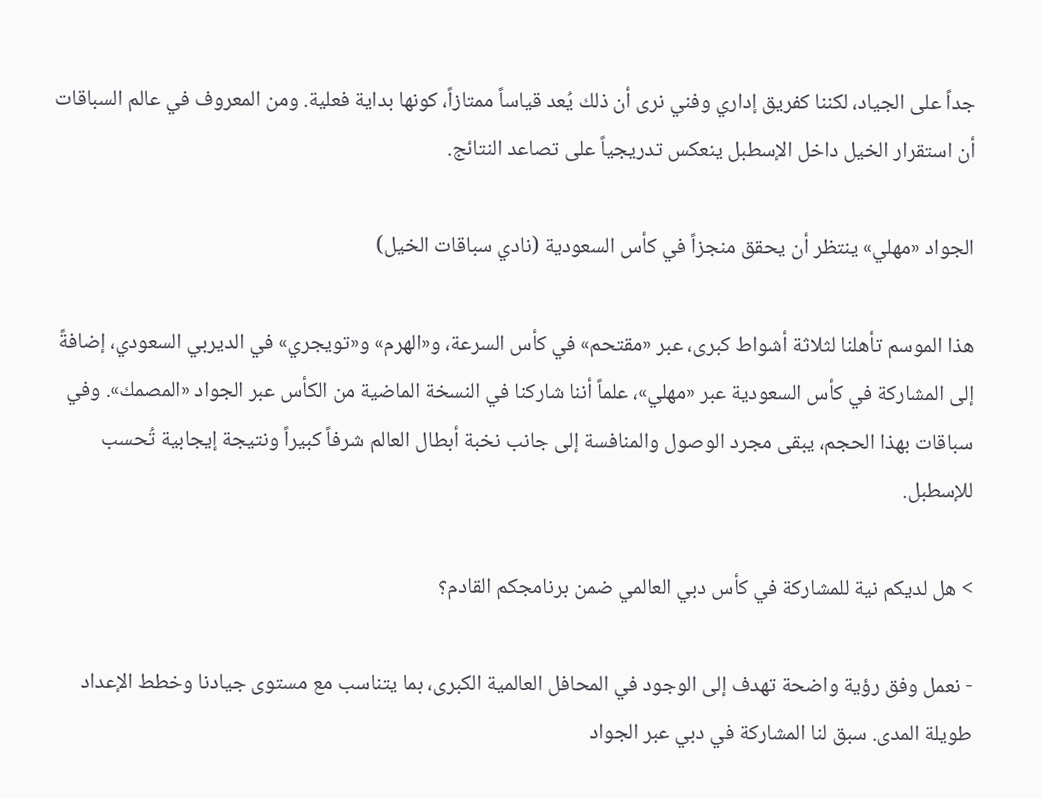جداً على الجياد، لكننا كفريق إداري وفني نرى أن ذلك يُعد قياساً ممتازاً، كونها بداية فعلية. ومن المعروف في عالم السباقات أن استقرار الخيل داخل الإسطبل ينعكس تدريجياً على تصاعد النتائج.

الجواد «مهلي» ينتظر أن يحقق منجزاً في كأس السعودية (نادي سباقات الخيل)

هذا الموسم تأهلنا لثلاثة أشواط كبرى، عبر «مقتحم» في كأس السرعة، و«الهرم» و«تويجري» في الديربي السعودي، إضافةً إلى المشاركة في كأس السعودية عبر «مهلي»، علماً أننا شاركنا في النسخة الماضية من الكأس عبر الجواد «المصمك». وفي سباقات بهذا الحجم، يبقى مجرد الوصول والمنافسة إلى جانب نخبة أبطال العالم شرفاً كبيراً ونتيجة إيجابية تُحسب للإسطبل.

> هل لديكم نية للمشاركة في كأس دبي العالمي ضمن برنامجكم القادم؟

- نعمل وفق رؤية واضحة تهدف إلى الوجود في المحافل العالمية الكبرى، بما يتناسب مع مستوى جيادنا وخطط الإعداد طويلة المدى. سبق لنا المشاركة في دبي عبر الجواد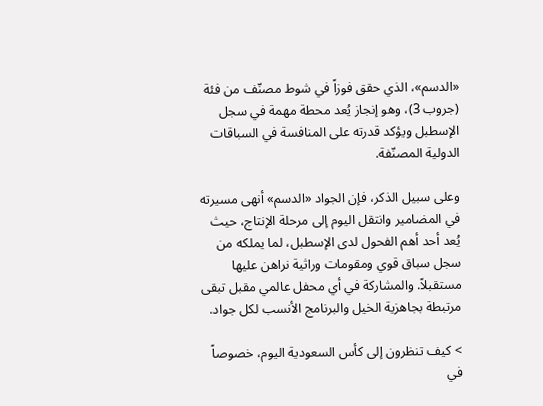«الدسم»، الذي حقق فوزاً في شوط مصنّف من فئة (جروب 3)، وهو إنجاز يُعد محطة مهمة في سجل الإسطبل ويؤكد قدرته على المنافسة في السباقات الدولية المصنّفة.

وعلى سبيل الذكر، فإن الجواد «الدسم» أنهى مسيرته في المضامير وانتقل اليوم إلى مرحلة الإنتاج، حيث يُعد أحد أهم الفحول لدى الإسطبل، لما يملكه من سجل سباق قوي ومقومات وراثية نراهن عليها مستقبلاً. والمشاركة في أي محفل عالمي مقبل تبقى مرتبطة بجاهزية الخيل والبرنامج الأنسب لكل جواد.

> كيف تنظرون إلى كأس السعودية اليوم، خصوصاً في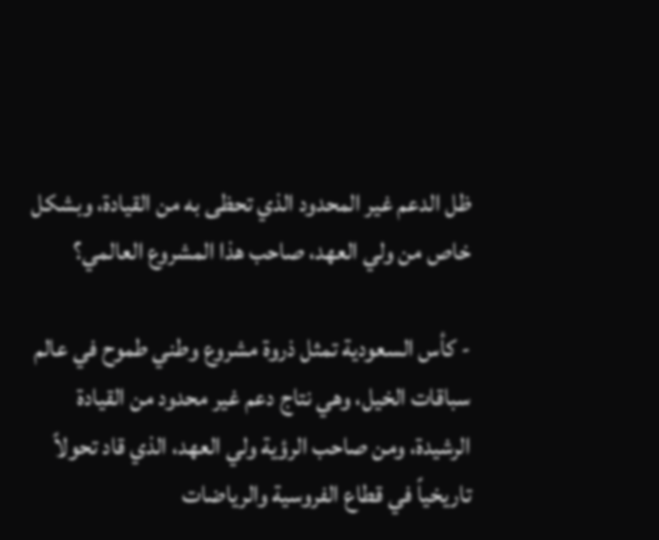ظل الدعم غير المحدود الذي تحظى به من القيادة، وبشكل خاص من ولي العهد، صاحب هذا المشروع العالمي؟

- كأس السعودية تمثل ذروة مشروع وطني طموح في عالم سباقات الخيل، وهي نتاج دعم غير محدود من القيادة الرشيدة، ومن صاحب الرؤية ولي العهد، الذي قاد تحولاً تاريخياً في قطاع الفروسية والرياضات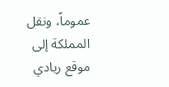عموماً، ونقل المملكة إلى موقع ريادي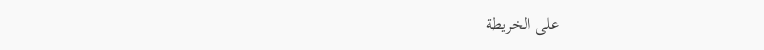على الخريطة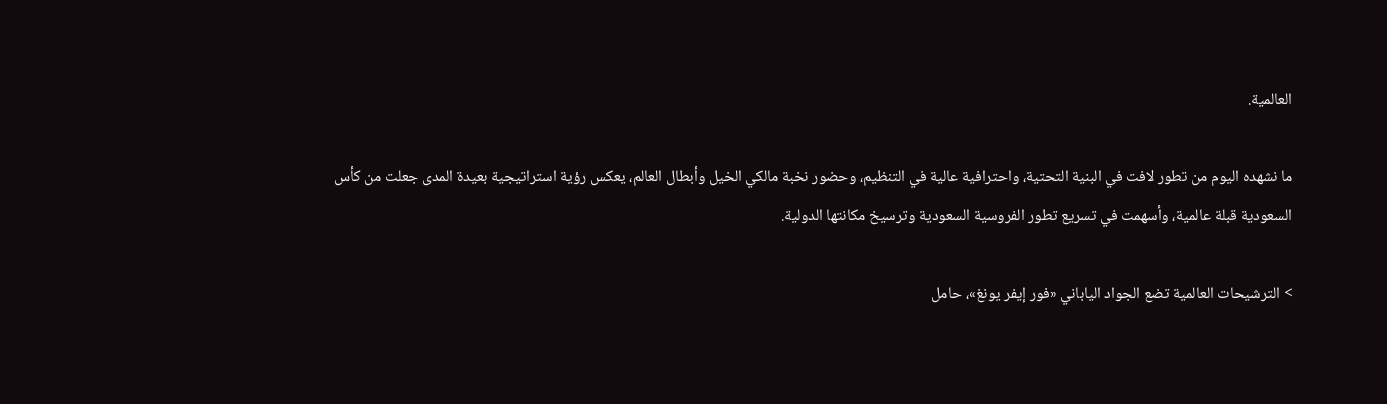العالمية.

ما نشهده اليوم من تطور لافت في البنية التحتية، واحترافية عالية في التنظيم، وحضور نخبة مالكي الخيل وأبطال العالم، يعكس رؤية استراتيجية بعيدة المدى جعلت من كأس السعودية قبلة عالمية، وأسهمت في تسريع تطور الفروسية السعودية وترسيخ مكانتها الدولية.

> الترشيحات العالمية تضع الجواد الياباني «فور إيفر يونغ»، حامل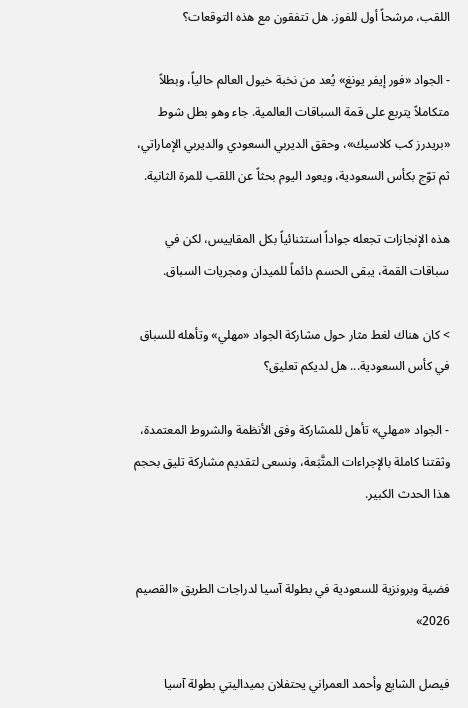اللقب، مرشحاً أول للفوز. هل تتفقون مع هذه التوقعات؟

- الجواد «فور إيفر يونغ» يُعد من نخبة خيول العالم حالياً، وبطلاً متكاملاً يتربع على قمة السباقات العالمية. جاء وهو بطل شوط «بريدرز كب كلاسيك»، وحقق الديربي السعودي والديربي الإماراتي، ثم توّج بكأس السعودية، ويعود اليوم بحثاً عن اللقب للمرة الثانية.

هذه الإنجازات تجعله جواداً استثنائياً بكل المقاييس، لكن في سباقات القمة، يبقى الحسم دائماً للميدان ومجريات السباق.

> كان هناك لغط مثار حول مشاركة الجواد «مهلي» وتأهله للسباق في كأس السعودية... هل لديكم تعليق؟

- الجواد «مهلي» تأهل للمشاركة وفق الأنظمة والشروط المعتمدة، وثقتنا كاملة بالإجراءات المتَّبَعة، ونسعى لتقديم مشاركة تليق بحجم هذا الحدث الكبير.


فضية وبرونزية للسعودية في بطولة آسيا لدراجات الطريق «القصيم 2026»

فيصل الشايع وأحمد العمراني يحتفلان بميداليتي بطولة آسيا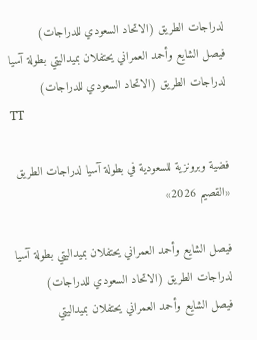لدراجات الطريق (الاتحاد السعودي للدراجات)
فيصل الشايع وأحمد العمراني يحتفلان بميداليتي بطولة آسيا لدراجات الطريق (الاتحاد السعودي للدراجات)
TT

فضية وبرونزية للسعودية في بطولة آسيا لدراجات الطريق «القصيم 2026»

فيصل الشايع وأحمد العمراني يحتفلان بميداليتي بطولة آسيا لدراجات الطريق (الاتحاد السعودي للدراجات)
فيصل الشايع وأحمد العمراني يحتفلان بميداليتي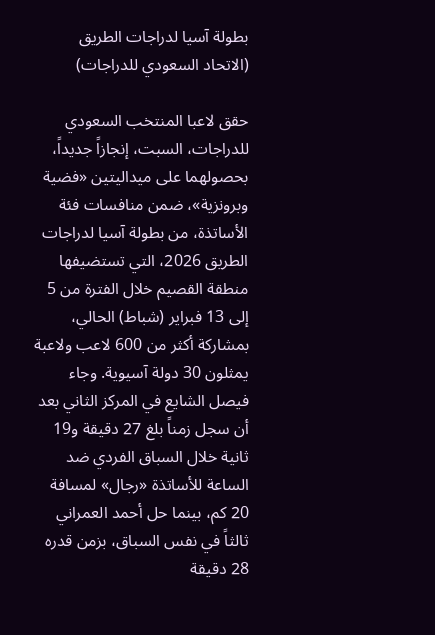بطولة آسيا لدراجات الطريق (الاتحاد السعودي للدراجات)

حقق لاعبا المنتخب السعودي للدراجات، السبت، إنجازاً جديداً، بحصولهما على ميداليتين «فضية وبرونزية»، ضمن منافسات فئة الأساتذة، من بطولة آسيا لدراجات الطريق 2026، التي تستضيفها منطقة القصيم خلال الفترة من 5 إلى 13 فبراير (شباط) الحالي، بمشاركة أكثر من 600 لاعب ولاعبة يمثلون 30 دولة آسيوية. وجاء فيصل الشايع في المركز الثاني بعد أن سجل زمناً بلغ 27 دقيقة و19 ثانية خلال السباق الفردي ضد الساعة للأساتذة «رجال» لمسافة 20 كم، بينما حل أحمد العمراني ثالثاً في نفس السباق، بزمن قدره 28 دقيقة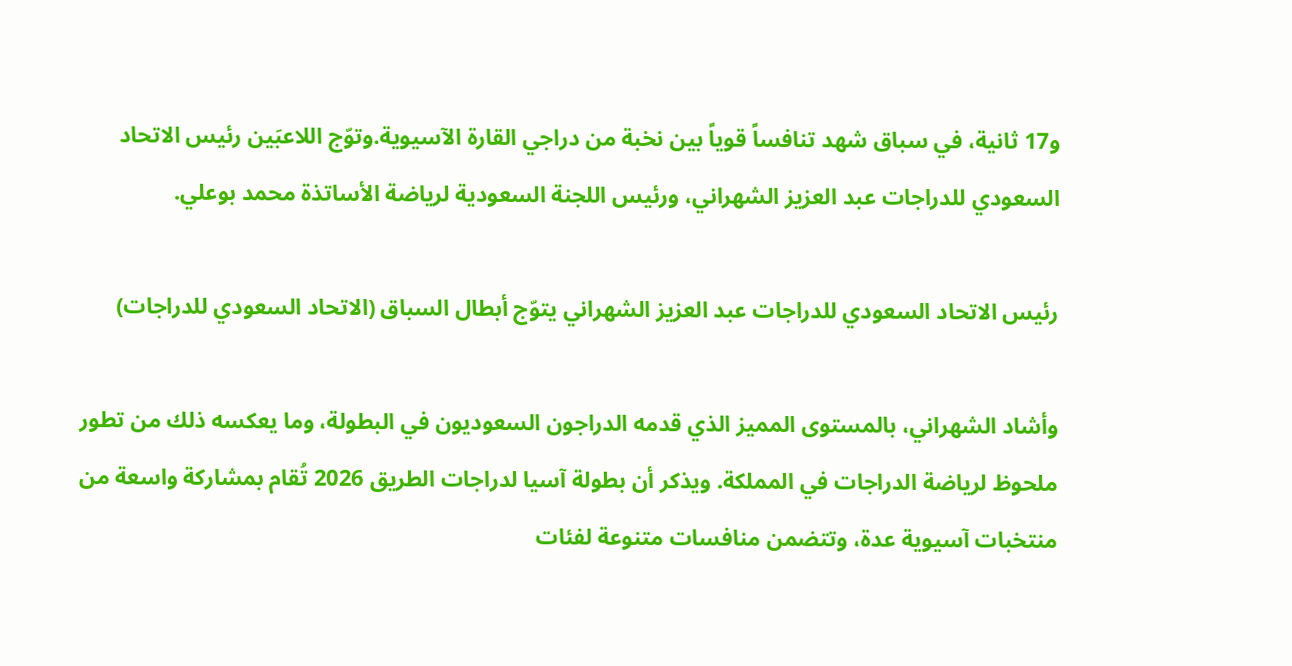و17 ثانية، في سباق شهد تنافساً قوياً بين نخبة من دراجي القارة الآسيوية.وتوّج اللاعبَين رئيس الاتحاد السعودي للدراجات عبد العزيز الشهراني، ورئيس اللجنة السعودية لرياضة الأساتذة محمد بوعلي.

رئيس الاتحاد السعودي للدراجات عبد العزيز الشهراني يتوّج أبطال السباق (الاتحاد السعودي للدراجات)

وأشاد الشهراني، بالمستوى المميز الذي قدمه الدراجون السعوديون في البطولة، وما يعكسه ذلك من تطور ملحوظ لرياضة الدراجات في المملكة. ويذكر أن بطولة آسيا لدراجات الطريق 2026 تُقام بمشاركة واسعة من منتخبات آسيوية عدة، وتتضمن منافسات متنوعة لفئات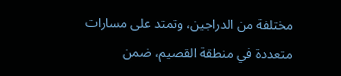مختلفة من الدراجين، وتمتد على مسارات متعددة في منطقة القصيم، ضمن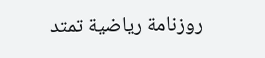روزنامة رياضية تمتد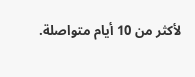لأكثر من 10 أيام متواصلة.